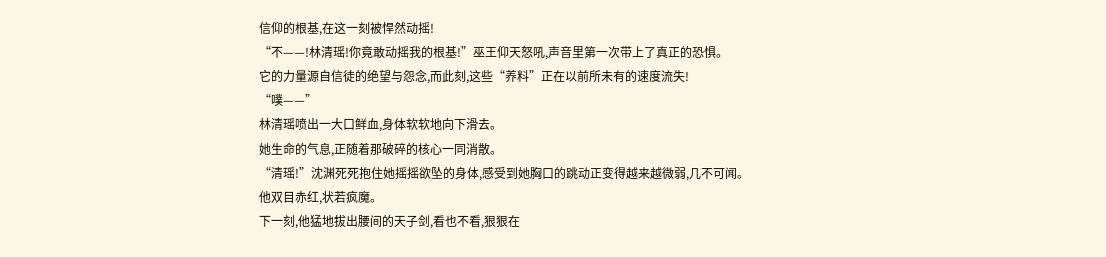信仰的根基,在这一刻被悍然动摇!
“不——!林清瑶!你竟敢动摇我的根基!”巫王仰天怒吼,声音里第一次带上了真正的恐惧。
它的力量源自信徒的绝望与怨念,而此刻,这些“养料”正在以前所未有的速度流失!
“噗——”
林清瑶喷出一大口鲜血,身体软软地向下滑去。
她生命的气息,正随着那破碎的核心一同消散。
“清瑶!”沈渊死死抱住她摇摇欲坠的身体,感受到她胸口的跳动正变得越来越微弱,几不可闻。
他双目赤红,状若疯魔。
下一刻,他猛地拔出腰间的天子剑,看也不看,狠狠在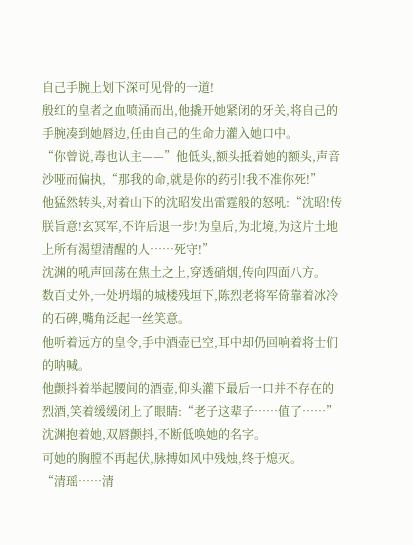自己手腕上划下深可见骨的一道!
殷红的皇者之血喷涌而出,他撬开她紧闭的牙关,将自己的手腕凑到她唇边,任由自己的生命力灌入她口中。
“你曾说,毒也认主——”他低头,额头抵着她的额头,声音沙哑而偏执,“那我的命,就是你的药引!我不准你死!”
他猛然转头,对着山下的沈昭发出雷霆般的怒吼:“沈昭!传朕旨意!玄冥军,不许后退一步!为皇后,为北境,为这片土地上所有渴望清醒的人……死守!”
沈渊的吼声回荡在焦土之上,穿透硝烟,传向四面八方。
数百丈外,一处坍塌的城楼残垣下,陈烈老将军倚靠着冰冷的石碑,嘴角泛起一丝笑意。
他听着远方的皇令,手中酒壶已空,耳中却仍回响着将士们的呐喊。
他颤抖着举起腰间的酒壶,仰头灌下最后一口并不存在的烈酒,笑着缓缓闭上了眼睛:“老子这辈子……值了……”
沈渊抱着她,双唇颤抖,不断低唤她的名字。
可她的胸膛不再起伏,脉搏如风中残烛,终于熄灭。
“清瑶……清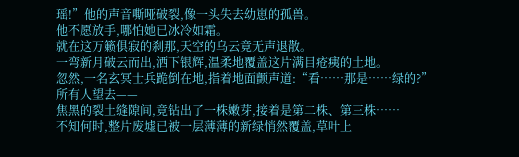瑶!”他的声音嘶哑破裂,像一头失去幼崽的孤兽。
他不愿放手,哪怕她已冰冷如霜。
就在这万籁俱寂的刹那,天空的乌云竟无声退散。
一弯新月破云而出,洒下银辉,温柔地覆盖这片满目疮痍的土地。
忽然,一名玄冥士兵跪倒在地,指着地面颤声道:“看……那是……绿的?”
所有人望去——
焦黑的裂土缝隙间,竟钻出了一株嫩芽,接着是第二株、第三株……
不知何时,整片废墟已被一层薄薄的新绿悄然覆盖,草叶上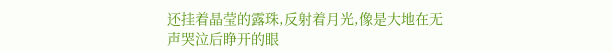还挂着晶莹的露珠,反射着月光,像是大地在无声哭泣后睁开的眼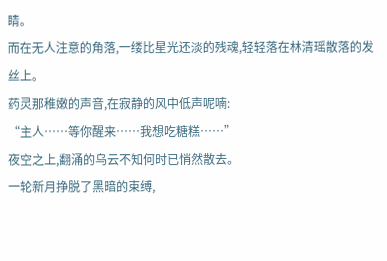睛。
而在无人注意的角落,一缕比星光还淡的残魂,轻轻落在林清瑶散落的发丝上。
药灵那稚嫩的声音,在寂静的风中低声呢喃:
“主人……等你醒来……我想吃糖糕……”
夜空之上,翻涌的乌云不知何时已悄然散去。
一轮新月挣脱了黑暗的束缚,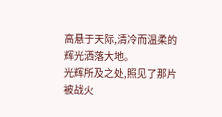高悬于天际,清冷而温柔的辉光洒落大地。
光辉所及之处,照见了那片被战火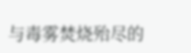与毒雾焚烧殆尽的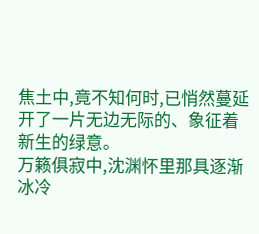焦土中,竟不知何时,已悄然蔓延开了一片无边无际的、象征着新生的绿意。
万籁俱寂中,沈渊怀里那具逐渐冰冷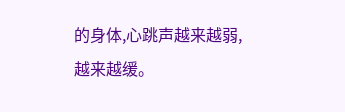的身体,心跳声越来越弱,越来越缓。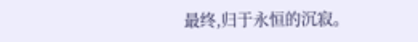最终,归于永恒的沉寂。